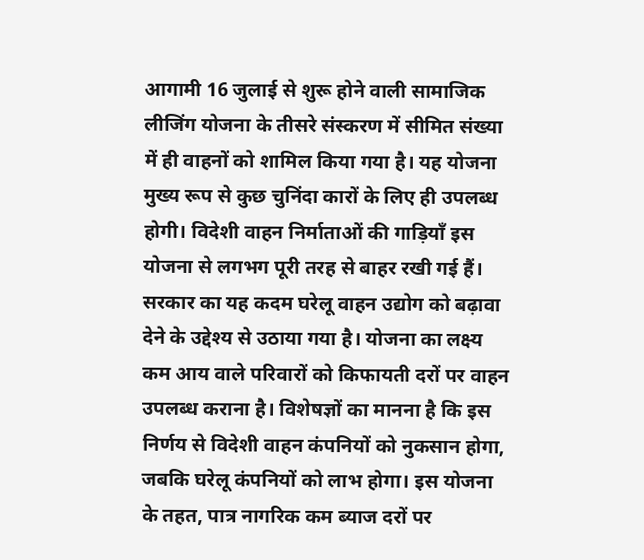आगामी 16 जुलाई से शुरू होने वाली सामाजिक लीजिंग योजना के तीसरे संस्करण में सीमित संख्या में ही वाहनों को शामिल किया गया है। यह योजना मुख्य रूप से कुछ चुनिंदा कारों के लिए ही उपलब्ध होगी। विदेशी वाहन निर्माताओं की गाड़ियाँ इस योजना से लगभग पूरी तरह से बाहर रखी गई हैं। सरकार का यह कदम घरेलू वाहन उद्योग को बढ़ावा देने के उद्देश्य से उठाया गया है। योजना का लक्ष्य कम आय वाले परिवारों को किफायती दरों पर वाहन उपलब्ध कराना है। विशेषज्ञों का मानना है कि इस निर्णय से विदेशी वाहन कंपनियों को नुकसान होगा, जबकि घरेलू कंपनियों को लाभ होगा। इस योजना के तहत, पात्र नागरिक कम ब्याज दरों पर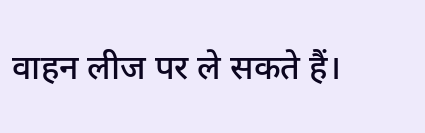वाहन लीज पर ले सकते हैं।